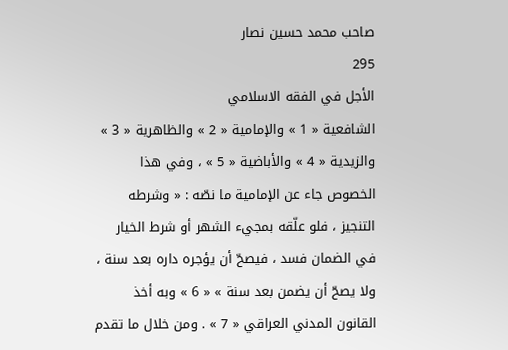صاحب محمد حسين نصار
295
الأجل في الفقه الاسلامي
الشافعية « 1 » والإمامية « 2 » والظاهرية « 3 » والزيدية « 4 » والأباضية « 5 » ، وفي هذا الخصوص جاء عن الإمامية ما نصّه : « وشرطه التنجيز ، فلو علّقه بمجيء الشهر أو شرط الخيار في الضمان فسد ، فيصحّ أن يؤجره داره بعد سنة ، ولا يصحّ أن يضمن بعد سنة » « 6 » وبه أخذ القانون المدني العراقي « 7 » . ومن خلال ما تقدم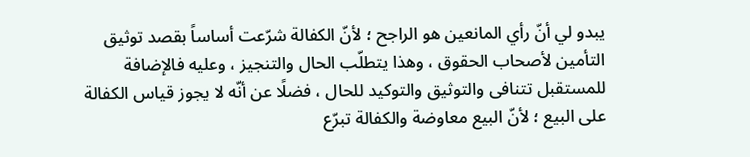يبدو لي أنّ رأي المانعين هو الراجح ؛ لأنّ الكفالة شرّعت أساساً بقصد توثيق التأمين لأصحاب الحقوق ، وهذا يتطلّب الحال والتنجيز ، وعليه فالإضافة للمستقبل تتنافى والتوثيق والتوكيد للحال ، فضلًا عن أنّه لا يجوز قياس الكفالة على البيع ؛ لأنّ البيع معاوضة والكفالة تبرّع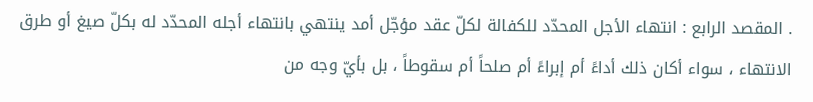. المقصد الرابع : انتهاء الأجل المحدّد للكفالة لكلّ عقد مؤجّل أمد ينتهي بانتهاء أجله المحدّد له بكلّ صيغ أو طرق الانتهاء ، سواء أكان ذلك أداءً أم إبراءً أم صلحاً أم سقوطاً ، بل بأيّ وجه من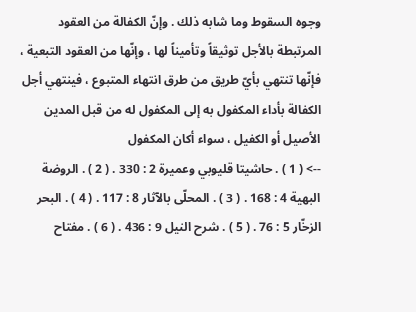وجوه السقوط وما شابه ذلك . وإنّ الكفالة من العقود المرتبطة بالأجل توثيقاً وتأميناً لها ، وإنّها من العقود التبعية ، فإنّها تنتهي بأيّ طريق من طرق انتهاء المتبوع ، فينتهي أجل الكفالة بأداء المكفول به إلى المكفول له من قبل المدين الأصيل أو الكفيل ، سواء أكان المكفول
--> ( 1 ) . حاشيتا قليوبي وعميرة 2 : 330 . ( 2 ) . الروضة البهية 4 : 168 . ( 3 ) . المحلّى بالآثار 8 : 117 . ( 4 ) . البحر الزخّار 5 : 76 . ( 5 ) . شرح النيل 9 : 436 . ( 6 ) . مفتاح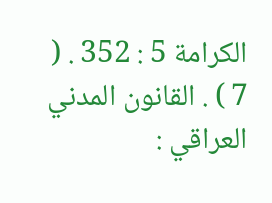الكرامة 5 : 352 . ( 7 ) . القانون المدني العراقي :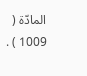المادّة ( 1009 ) .